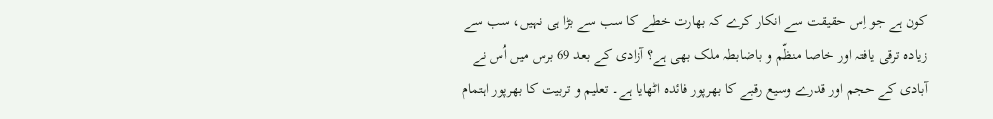کون ہے جو اِس حقیقت سے انکار کرے کہ بھارت خطے کا سب سے بڑا ہی نہیں، سب سے زیادہ ترقی یافتہ اور خاصا منظّم و باضابطہ ملک بھی ہے؟ آزادی کے بعد 69 برس میں اُس نے آبادی کے حجم اور قدرے وسیع رقبے کا بھرپور فائدہ اٹھایا ہے۔ تعلیم و تربیت کا بھرپور اہتمام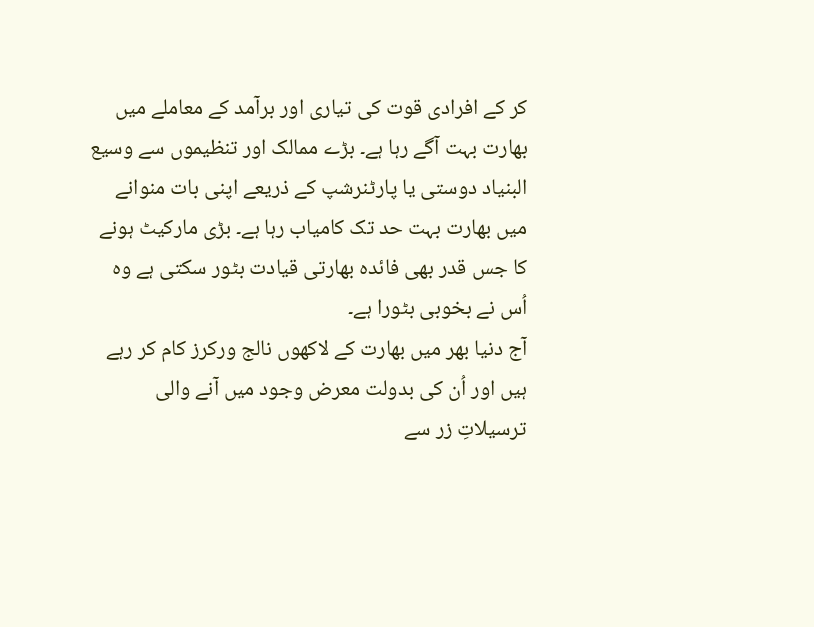کر کے افرادی قوت کی تیاری اور برآمد کے معاملے میں بھارت بہت آگے رہا ہے۔ بڑے ممالک اور تنظیموں سے وسیع البنیاد دوستی یا پارٹنرشپ کے ذریعے اپنی بات منوانے میں بھارت بہت حد تک کامیاب رہا ہے۔ بڑی مارکیٹ ہونے کا جس قدر بھی فائدہ بھارتی قیادت بٹور سکتی ہے وہ اُس نے بخوبی بٹورا ہے۔
آج دنیا بھر میں بھارت کے لاکھوں نالج ورکرز کام کر رہے ہیں اور اُن کی بدولت معرض وجود میں آنے والی ترسیلاتِ زر سے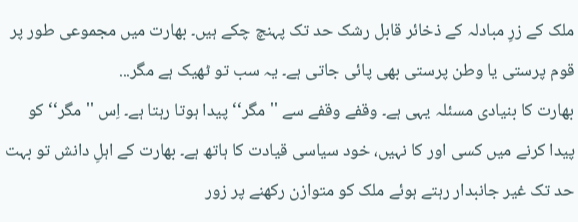ملک کے زرِ مبادلہ کے ذخائر قابل رشک حد تک پہنچ چکے ہیں۔ بھارت میں مجموعی طور پر قوم پرستی یا وطن پرستی بھی پائی جاتی ہے۔ یہ سب تو ٹھیک ہے مگر...
بھارت کا بنیادی مسئلہ یہی ہے۔ وقفے وقفے سے ''مگر‘‘ پیدا ہوتا رہتا ہے۔ اِس ''مگر‘‘ کو پیدا کرنے میں کسی اور کا نہیں، خود سیاسی قیادت کا ہاتھ ہے۔ بھارت کے اہلِ دانش تو بہت حد تک غیر جانبدار رہتے ہوئے ملک کو متوازن رکھنے پر زور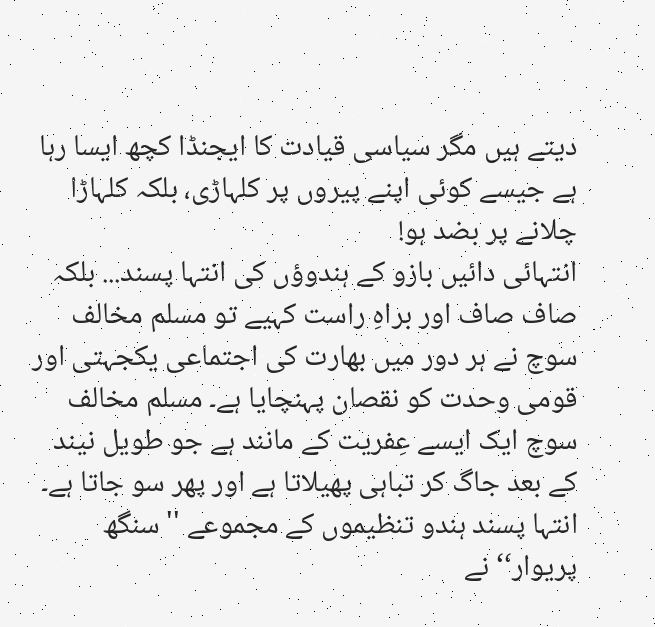دیتے ہیں مگر سیاسی قیادت کا ایجنڈا کچھ ایسا رہا ہے جیسے کوئی اپنے پیروں پر کلہاڑی، بلکہ کلہاڑا چلانے پر بضد ہو!
انتہائی دائیں بازو کے ہندوؤں کی انتہا پسند... بلکہ صاف صاف اور براہِ راست کہیے تو مسلم مخالف سوچ نے ہر دور میں بھارت کی اجتماعی یکجہتی اور قومی وحدت کو نقصان پہنچایا ہے۔ مسلم مخالف سوچ ایک ایسے عِفریت کے مانند ہے جو طویل نیند کے بعد جاگ کر تباہی پھیلاتا ہے اور پھر سو جاتا ہے۔
انتہا پسند ہندو تنظیموں کے مجموعے ''سنگھ پریوار‘‘ نے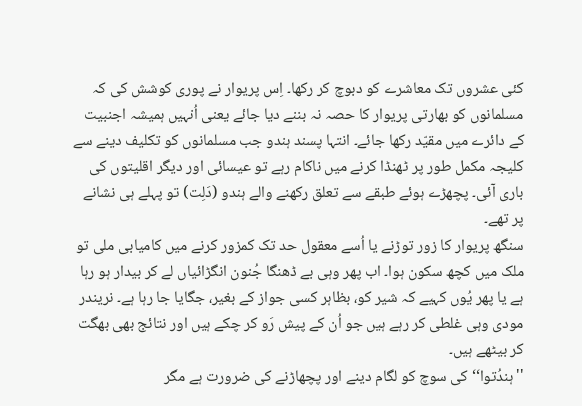کئی عشروں تک معاشرے کو دبوچ کر رکھا۔ اِس پریوار نے پوری کوشش کی کہ مسلمانوں کو بھارتی پریوار کا حصہ نہ بننے دیا جائے یعنی اُنہیں ہمیشہ اجنبیت کے دائرے میں مقیّد رکھا جائے۔ انتہا پسند ہندو جب مسلمانوں کو تکلیف دینے سے کلیجہ مکمل طور پر ٹھنڈا کرنے میں ناکام رہے تو عیسائی اور دیگر اقلیتوں کی باری آئی۔ پچھڑے ہوئے طبقے سے تعلق رکھنے والے ہندو (دَلِت) تو پہلے ہی نشانے پر تھے۔
سنگھ پریوار کا زور توڑنے یا اُسے معقول حد تک کمزور کرنے میں کامیابی ملی تو ملک میں کچھ سکون ہوا۔ اب پھر وہی بے ڈھنگا جُنون انگڑائیاں لے کر بیدار ہو رہا ہے یا پھر یُوں کہیے کہ شیر کو، بظاہر کسی جواز کے بغیر، جگایا جا رہا ہے۔ نریندر مودی وہی غلطی کر رہے ہیں جو اُن کے پیش رَو کر چکے ہیں اور نتائج بھی بھگت کر بیٹھے ہیں۔
''ہندُتوا‘‘ کی سوچ کو لگام دینے اور پچھاڑنے کی ضرورت ہے مگر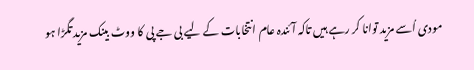مودی اُسے مزید توانا کر رہے ہیں تاکہ آئندہ عام انتخابات کے لیے بی جے پی کا ووٹ بینک مزید تگڑا ہو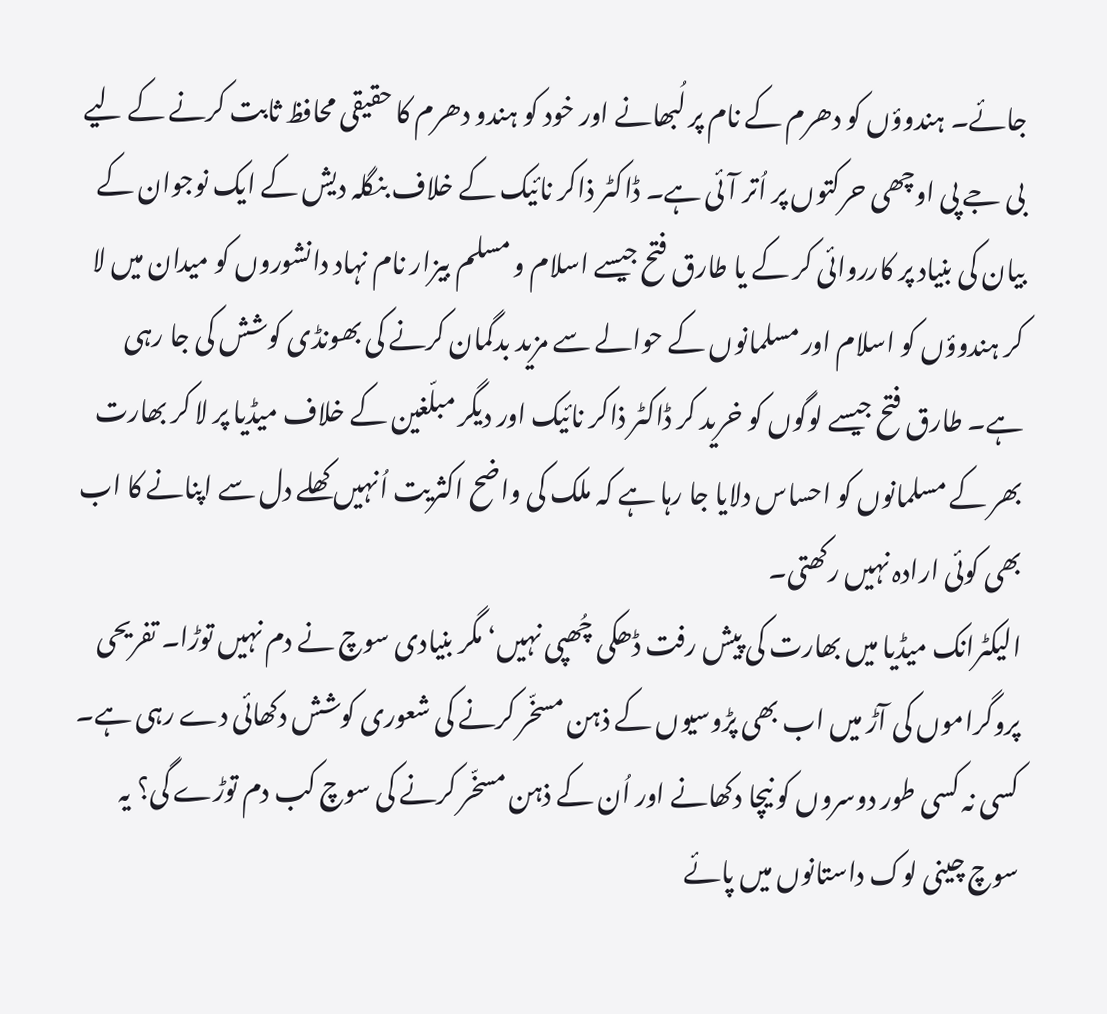جائے۔ ہندوؤں کو دھرم کے نام پر لُبھانے اور خود کو ہندو دھرم کا حقیقی محافظ ثابت کرنے کے لیے بی جے پی اوچھی حرکتوں پر اُتر آئی ہے۔ ڈاکٹر ذاکر نائیک کے خلاف بنگلہ دیش کے ایک نوجوان کے بیان کی بنیاد پر کارروائی کر کے یا طارق فتح جیسے اسلام و مسلم بیزار نام نہاد دانشوروں کو میدان میں لا کر ہندوؤں کو اسلام اور مسلمانوں کے حوالے سے مزید بدگمان کرنے کی بھونڈی کوشش کی جا رہی ہے۔ طارق فتح جیسے لوگوں کو خرید کر ڈاکٹر ذاکر نائیک اور دیگر مبلّغین کے خلاف میڈیا پر لا کر بھارت بھر کے مسلمانوں کو احساس دلایا جا رہا ہے کہ ملک کی واضح اکثریت اُنہیں کھلے دل سے اپنانے کا اب بھی کوئی ارادہ نہیں رکھتی۔
الیکٹرانک میڈیا میں بھارت کی پیش رفت ڈھکی چُھپی نہیں‘ مگر بنیادی سوچ نے دم نہیں توڑا۔ تفریحی پروگراموں کی آڑ میں اب بھی پڑوسیوں کے ذہن مسخّر کرنے کی شعوری کوشش دکھائی دے رہی ہے۔ کسی نہ کسی طور دوسروں کو نیچا دکھانے اور اُن کے ذہن مسخّر کرنے کی سوچ کب دم توڑے گی؟ یہ سوچ چینی لوک داستانوں میں پائے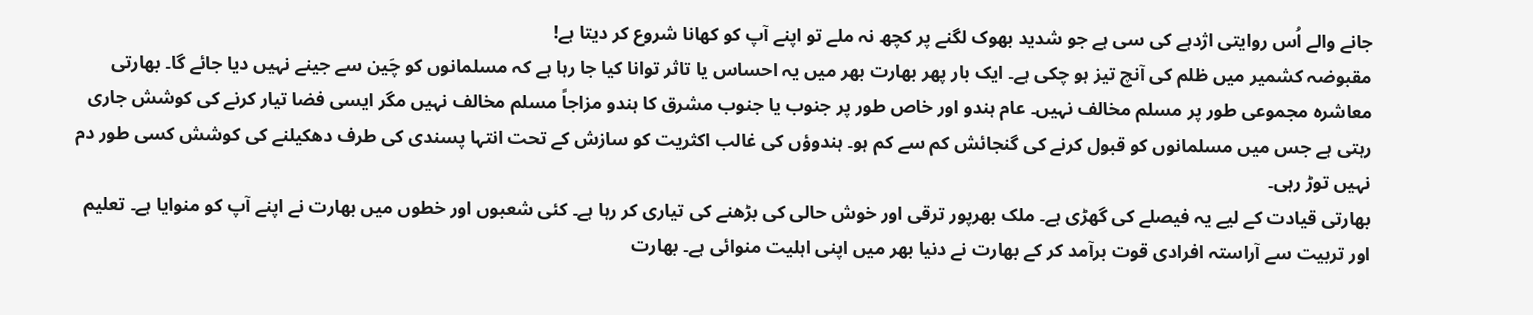جانے والے اُس روایتی اژدہے کی سی ہے جو شدید بھوک لگنے پر کچھ نہ ملے تو اپنے آپ کو کھانا شروع کر دیتا ہے!
مقبوضہ کشمیر میں ظلم کی آنچ تیز ہو چکی ہے۔ ایک بار پھر بھارت بھر میں یہ احساس یا تاثر توانا کیا جا رہا ہے کہ مسلمانوں کو چَین سے جینے نہیں دیا جائے گا۔ بھارتی معاشرہ مجموعی طور پر مسلم مخالف نہیں۔ عام ہندو اور خاص طور پر جنوب یا جنوب مشرق کا ہندو مزاجاً مسلم مخالف نہیں مگر ایسی فضا تیار کرنے کی کوشش جاری رہتی ہے جس میں مسلمانوں کو قبول کرنے کی گنجائش کم سے کم ہو۔ ہندوؤں کی غالب اکثریت کو سازش کے تحت انتہا پسندی کی طرف دھکیلنے کی کوشش کسی طور دم نہیں توڑ رہی۔
بھارتی قیادت کے لیے یہ فیصلے کی گھڑی ہے۔ ملک بھرپور ترقی اور خوش حالی کی بڑھنے کی تیاری کر رہا ہے۔ کئی شعبوں اور خطوں میں بھارت نے اپنے آپ کو منوایا ہے۔ تعلیم اور تربیت سے آراستہ افرادی قوت برآمد کر کے بھارت نے دنیا بھر میں اپنی اہلیت منوائی ہے۔ بھارت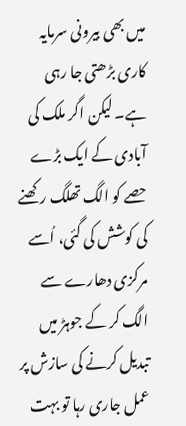میں بھی بیرونی سرمایہ کاری بڑھتی جا رہی ہے۔ لیکن اگر ملک کی آبادی کے ایک بڑے حصے کو الگ تھلگ رکھنے کی کوشش کی گئی، اُسے مرکزی دھارے سے الگ کر کے جوہڑ میں تبدیل کرنے کی سازش پر عمل جاری رہا تو بہت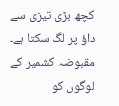کچھ بڑی تیزی سے داؤ پر لگ سکتا ہے۔ مقبوضہ کشمیر کے لوگوں کو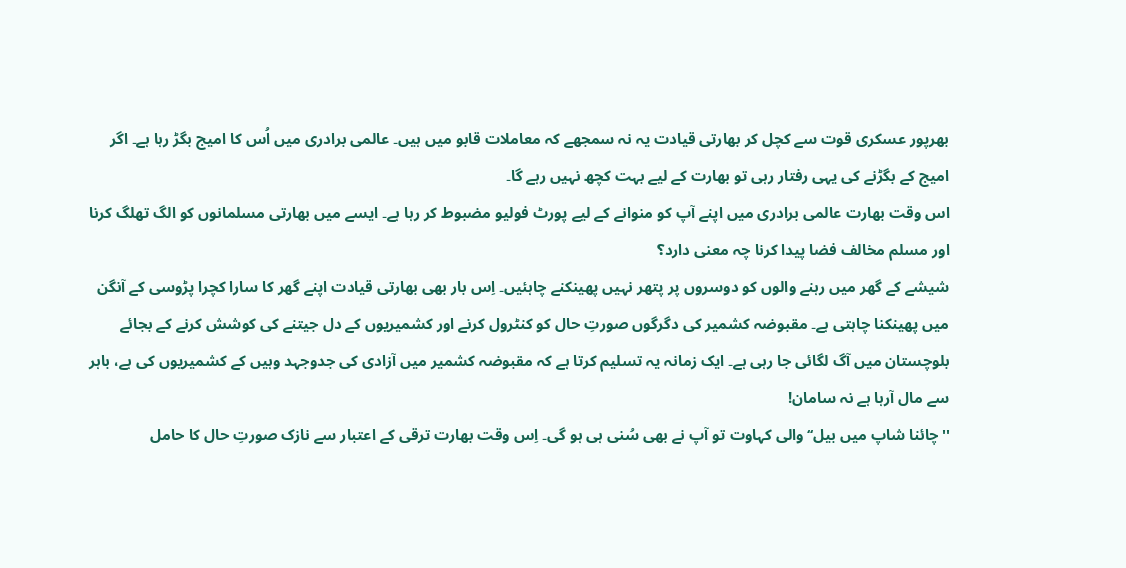بھرپور عسکری قوت سے کچل کر بھارتی قیادت یہ نہ سمجھے کہ معاملات قابو میں ہیں۔ عالمی برادری میں اُس کا امیج بگڑ رہا ہے۔ اگر امیج کے بگڑنے کی یہی رفتار رہی تو بھارت کے لیے بہت کچھ نہیں رہے گا۔
اس وقت بھارت عالمی برادری میں اپنے آپ کو منوانے کے لیے پورٹ فولیو مضبوط کر رہا ہے۔ ایسے میں بھارتی مسلمانوں کو الگ تھلگ کرنا اور مسلم مخالف فضا پیدا کرنا چہ معنی دارد؟
شیشے کے گھر میں رہنے والوں کو دوسروں پر پتھر نہیں پھینکنے چاہئیں۔ اِس بار بھی بھارتی قیادت اپنے گھر کا سارا کچرا پڑوسی کے آنگن میں پھینکنا چاہتی ہے۔ مقبوضہ کشمیر کی دگرگوں صورتِ حال کو کنٹرول کرنے اور کشمیریوں کے دل جیتنے کی کوشش کرنے کے بجائے بلوچستان میں آگ لگائی جا رہی ہے۔ ایک زمانہ یہ تسلیم کرتا ہے کہ مقبوضہ کشمیر میں آزادی کی جدوجہد وہیں کے کشمیریوں کی ہے، باہر سے مال آرہا ہے نہ سامان!
''چائنا شاپ میں بیل‘‘ والی کہاوت تو آپ نے بھی سُنی ہی ہو گی۔ اِس وقت بھارت ترقی کے اعتبار سے نازک صورتِ حال کا حامل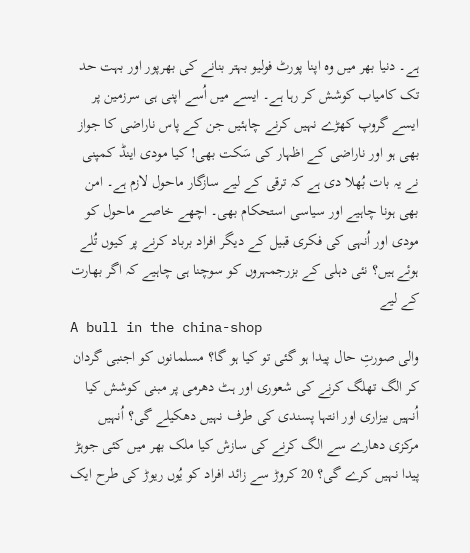ہے۔ دنیا بھر میں وہ اپنا پورٹ فولیو بہتر بنانے کی بھرپور اور بہت حد تک کامیاب کوشش کر رہا ہے۔ ایسے میں اُسے اپنی ہی سرزمین پر ایسے گروپ کھڑے نہیں کرنے چاہئیں جن کے پاس ناراضی کا جواز بھی ہو اور ناراضی کے اظہار کی سَکت بھی! کیا مودی اینڈ کمپنی نے یہ بات بُھلا دی ہے کہ ترقی کے لیے سازگار ماحول لازم ہے۔ امن بھی ہونا چاہیے اور سیاسی استحکام بھی۔ اچھے خاصے ماحول کو مودی اور اُنہی کی فکری قبیل کے دیگر افراد برباد کرنے پر کیوں تُلے ہوئے ہیں؟ نئی دہلی کے بزرجمہروں کو سوچنا ہی چاہیے کہ اگر بھارت کے لیے
A bull in the china-shop
والی صورتِ حال پیدا ہو گئی تو کیا ہو گا؟ مسلمانوں کو اجنبی گردان کر الگ تھلگ کرنے کی شعوری اور ہٹ دھرمی پر مبنی کوشش کیا اُنہیں بیزاری اور انتہا پسندی کی طرف نہیں دھکیلے گی؟ اُنہیں مرکزی دھارے سے الگ کرنے کی سازش کیا ملک بھر میں کئی جوہڑ پیدا نہیں کرے گی؟ 20 کروڑ سے زائد افراد کو یُوں ریوڑ کی طرح ایک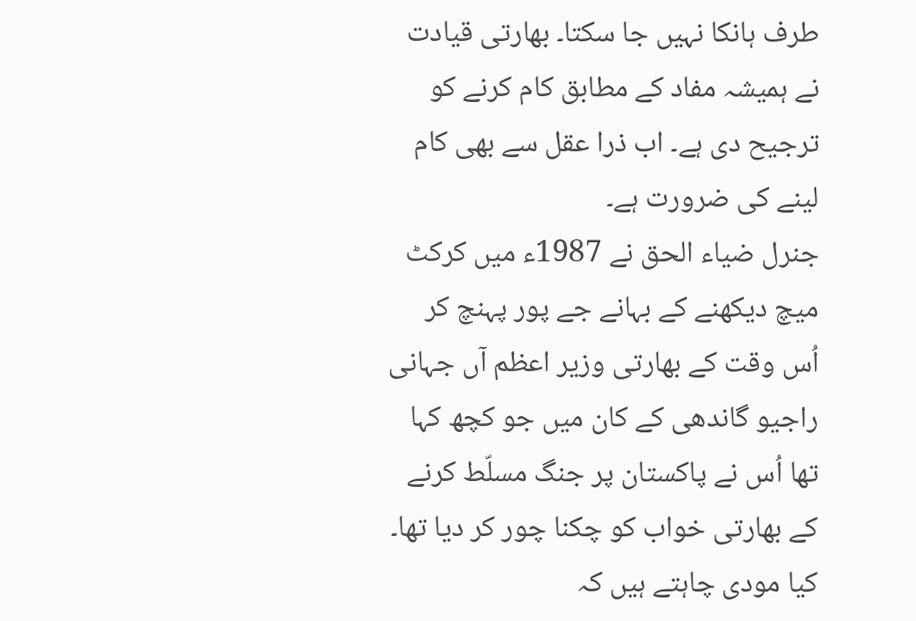طرف ہانکا نہیں جا سکتا۔ بھارتی قیادت نے ہمیشہ مفاد کے مطابق کام کرنے کو ترجیح دی ہے۔ اب ذرا عقل سے بھی کام لینے کی ضرورت ہے۔
جنرل ضیاء الحق نے 1987ء میں کرکٹ میچ دیکھنے کے بہانے جے پور پہنچ کر اُس وقت کے بھارتی وزیر اعظم آں جہانی راجیو گاندھی کے کان میں جو کچھ کہا تھا اُس نے پاکستان پر جنگ مسلّط کرنے کے بھارتی خواب کو چکنا چور کر دیا تھا۔ کیا مودی چاہتے ہیں کہ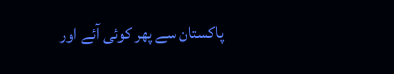پاکستان سے پھر کوئی آئے اور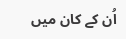اُن کے کان میں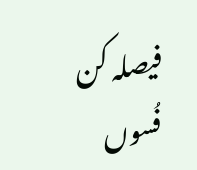فیصلہ کن فُسوں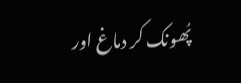پُھونک کر دماغ اور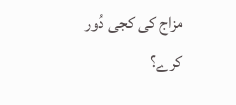مزاج کی کجی دُور کرے؟